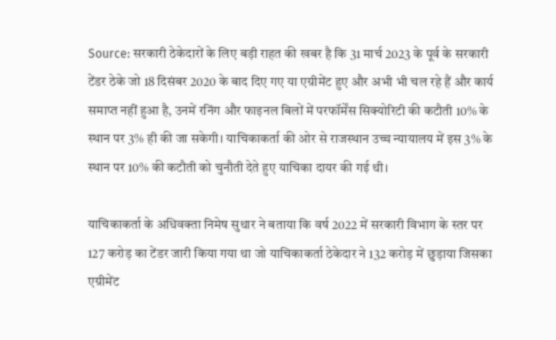Source: सरकारी ठेकेदारों के लिए बड़ी राहत की खबर है कि 31 मार्च 2023 के पूर्व के सरकारी टेंडर ठेके जो 18 दिसंबर 2020 के बाद दिए गए या एग्रीमेंट हुए और अभी भी चल रहे हैं और कार्य समाप्त नहीं हुआ है, उनमें रनिंग और फाइनल बिलों में परफॉर्मेंस सिक्योरिटी की कटौती 10% के स्थान पर 3% ही की जा सकेगी। याचिकाकर्ता की ओर से राजस्थान उच्च न्यायालय में इस 3% के स्थान पर 10% की कटौती को चुनौती देते हुए याचिका दायर की गई थी।

याचिकाकर्ता के अधिवक्ता निमेष सुथार ने बताया कि वर्ष 2022 में सरकारी विभाग के स्तर पर 127 करोड़ का टेंडर जारी किया गया था जो याचिकाकर्ता ठेकेदार ने 132 करोड़ में छुड़ाया जिसका एग्रीमेंट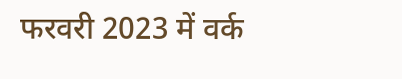फरवरी 2023 में वर्क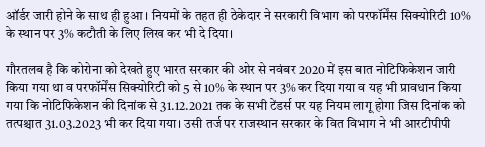ऑर्डर जारी होने के साथ ही हुआ । नियमों के तहत ही ठेकेदार ने सरकारी विभाग को परफॉर्मेंस सिक्योरिटी 10% के स्थान पर 3% कटौती के लिए लिख कर भी दे दिया।

गौरतलब है कि कोरोना को देखते हुए भारत सरकार की ओर से नवंबर 2020 में इस बात नोटिफिकेशन जारी किया गया था व परफॉर्मेंस सिक्योरिटी को 5 से 10% के स्थान पर 3% कर दिया गया व यह भी प्रावधान किया गया कि नोटिफिकेशन की दिनांक से 31.12.2021 तक के सभी टेंडर्स पर यह नियम लागू होगा जिस दिनांक को तत्पश्चात 31.03.2023 भी कर दिया गया। उसी तर्ज पर राजस्थान सरकार के वित विभाग ने भी आरटीपीपी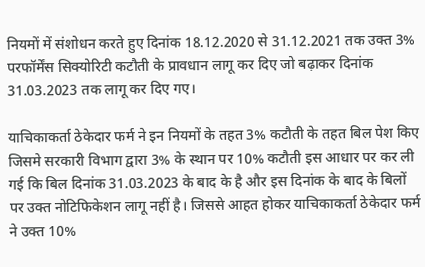नियमों में संशोधन करते हुए दिनांक 18.12.2020 से 31.12.2021 तक उक्त 3% परफॉर्मेंस सिक्योरिटी कटौती के प्रावधान लागू कर दिए जो बढ़ाकर दिनांक 31.03.2023 तक लागू कर दिए गए।

याचिकाकर्ता ठेकेदार फर्म ने इन नियमों के तहत 3% कटौती के तहत बिल पेश किए जिसमे सरकारी विभाग द्वारा 3% के स्थान पर 10% कटौती इस आधार पर कर ली गई कि बिल दिनांक 31.03.2023 के बाद के है और इस दिनांक के बाद के बिलों पर उक्त नोटिफिकेशन लागू नहीं है। जिससे आहत होकर याचिकाकर्ता ठेकेदार फर्म ने उक्त 10%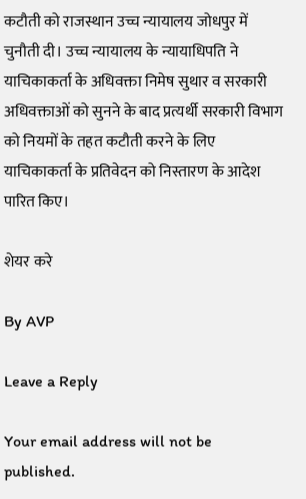कटौती को राजस्थान उच्च न्यायालय जोधपुर में चुनौती दी। उच्च न्यायालय के न्यायाधिपति ने याचिकाकर्ता के अधिवक्ता निमेष सुथार व सरकारी अधिवक्ताओं को सुनने के बाद प्रत्यर्थी सरकारी विभाग को नियमों के तहत कटौती करने के लिए याचिकाकर्ता के प्रतिवेदन को निस्तारण के आदेश पारित किए।

शेयर करे

By AVP

Leave a Reply

Your email address will not be published.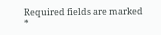Required fields are marked *